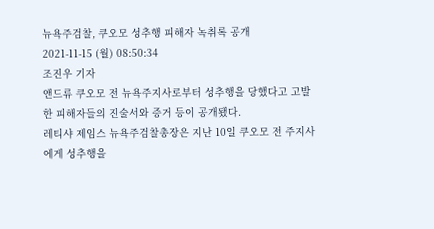뉴욕주검찰, 쿠오모 성추행 피해자 녹취록 공개
2021-11-15 (월) 08:50:34
조진우 기자
앤드류 쿠오모 전 뉴욕주지사로부터 성추행을 당했다고 고발한 피해자들의 진술서와 증거 등이 공개됐다.
레티샤 제임스 뉴욕주검찰총장은 지난 10일 쿠오모 전 주지사에게 성추행을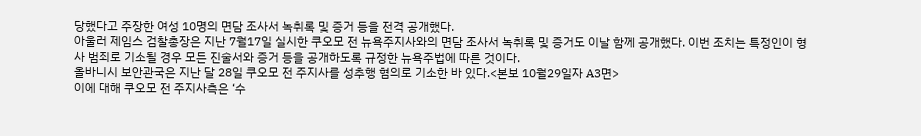당했다고 주장한 여성 10명의 면담 조사서 녹취록 및 증거 등을 전격 공개했다.
아울러 제임스 검찰총장은 지난 7월17일 실시한 쿠오모 전 뉴욕주지사와의 면담 조사서 녹취록 및 증거도 이날 함께 공개했다. 이번 조치는 특정인이 형사 범죄로 기소될 경우 모든 진술서와 증거 등을 공개하도록 규정한 뉴욕주법에 따른 것이다.
올바니시 보안관국은 지난 달 28일 쿠오모 전 주지사를 성추행 혐의로 기소한 바 있다.<본보 10월29일자 A3면>
이에 대해 쿠오모 전 주지사측은 ‘수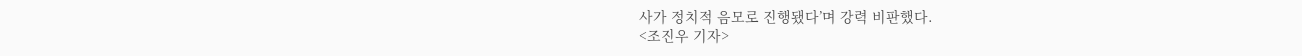사가 정치적 음모로 진행됐다’며 강력 비판했다.
<조진우 기자>